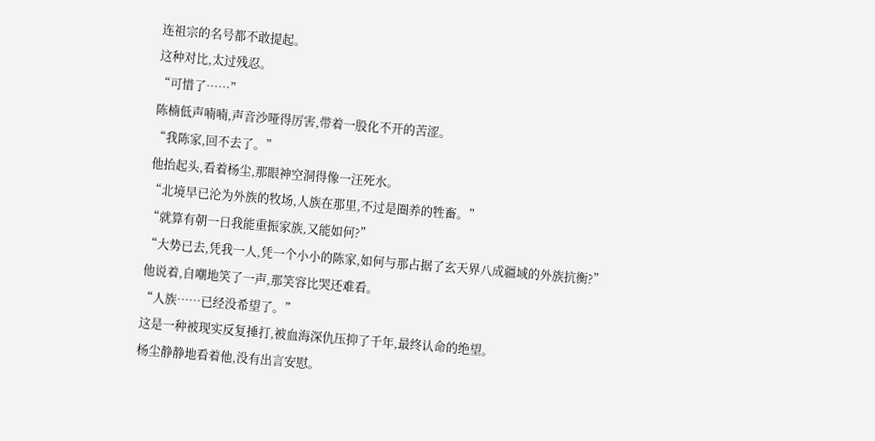连祖宗的名号都不敢提起。
这种对比,太过残忍。
“可惜了……”
陈楠低声喃喃,声音沙哑得厉害,带着一股化不开的苦涩。
“我陈家,回不去了。”
他抬起头,看着杨尘,那眼神空洞得像一汪死水。
“北境早已沦为外族的牧场,人族在那里,不过是圈养的牲畜。”
“就算有朝一日我能重振家族,又能如何?”
“大势已去,凭我一人,凭一个小小的陈家,如何与那占据了玄天界八成疆域的外族抗衡?”
他说着,自嘲地笑了一声,那笑容比哭还难看。
“人族……已经没希望了。”
这是一种被现实反复捶打,被血海深仇压抑了千年,最终认命的绝望。
杨尘静静地看着他,没有出言安慰。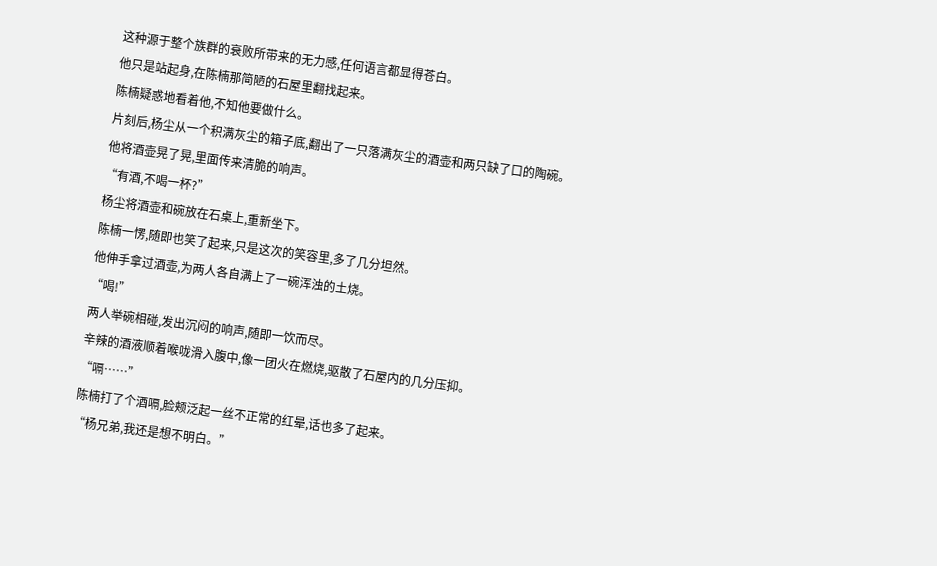这种源于整个族群的衰败所带来的无力感,任何语言都显得苍白。
他只是站起身,在陈楠那简陋的石屋里翻找起来。
陈楠疑惑地看着他,不知他要做什么。
片刻后,杨尘从一个积满灰尘的箱子底,翻出了一只落满灰尘的酒壶和两只缺了口的陶碗。
他将酒壶晃了晃,里面传来清脆的响声。
“有酒,不喝一杯?”
杨尘将酒壶和碗放在石桌上,重新坐下。
陈楠一愣,随即也笑了起来,只是这次的笑容里,多了几分坦然。
他伸手拿过酒壶,为两人各自满上了一碗浑浊的土烧。
“喝!”
两人举碗相碰,发出沉闷的响声,随即一饮而尽。
辛辣的酒液顺着喉咙滑入腹中,像一团火在燃烧,驱散了石屋内的几分压抑。
“嗝……”
陈楠打了个酒嗝,脸颊泛起一丝不正常的红晕,话也多了起来。
“杨兄弟,我还是想不明白。”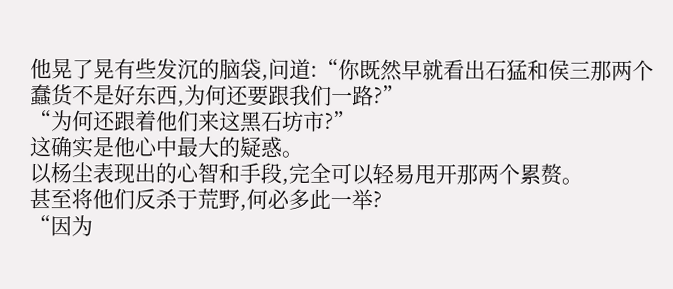他晃了晃有些发沉的脑袋,问道:“你既然早就看出石猛和侯三那两个蠢货不是好东西,为何还要跟我们一路?”
“为何还跟着他们来这黑石坊市?”
这确实是他心中最大的疑惑。
以杨尘表现出的心智和手段,完全可以轻易甩开那两个累赘。
甚至将他们反杀于荒野,何必多此一举?
“因为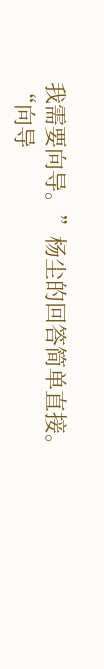我需要向导。”杨尘的回答简单直接。
“向导